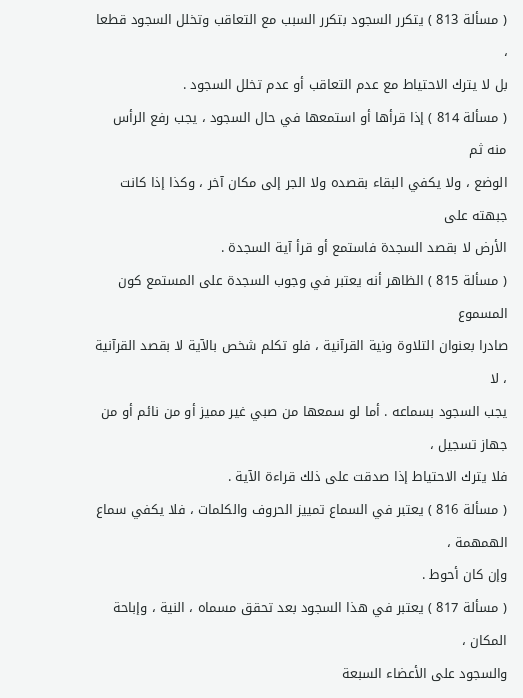( مسألة 813 ) يتكرر السجود بتكرر السبب مع التعاقب وتخلل السجود قطعا ،
بل لا يترك الاحتياط مع عدم التعاقب أو عدم تخلل السجود .
( مسألة 814 ) إذا قرأها أو استمعها في حال السجود ، يجب رفع الرأس منه ثم
الوضع ، ولا يكفي البقاء بقصده ولا الجر إلى مكان آخر ، وكذا إذا كانت جبهته على
الأرض لا بقصد السجدة فاستمع أو قرأ آية السجدة .
( مسألة 815 ) الظاهر أنه يعتبر في وجوب السجدة على المستمع كون المسموع
صادرا بعنوان التلاوة ونية القرآنية ، فلو تكلم شخص بالآية لا بقصد القرآنية ، لا
يجب السجود بسماعه . أما لو سمعها من صبي غير مميز أو من نائم أو من جهاز تسجيل ،
فلا يترك الاحتياط إذا صدقت على ذلك قراءة الآية .
( مسألة 816 ) يعتبر في السماع تمييز الحروف والكلمات ، فلا يكفي سماع الهمهمة ،
وإن كان أحوط .
( مسألة 817 ) يعتبر في هذا السجود بعد تحقق مسماه ، النية ، وإباحة المكان ،
والسجود على الأعضاء السبعة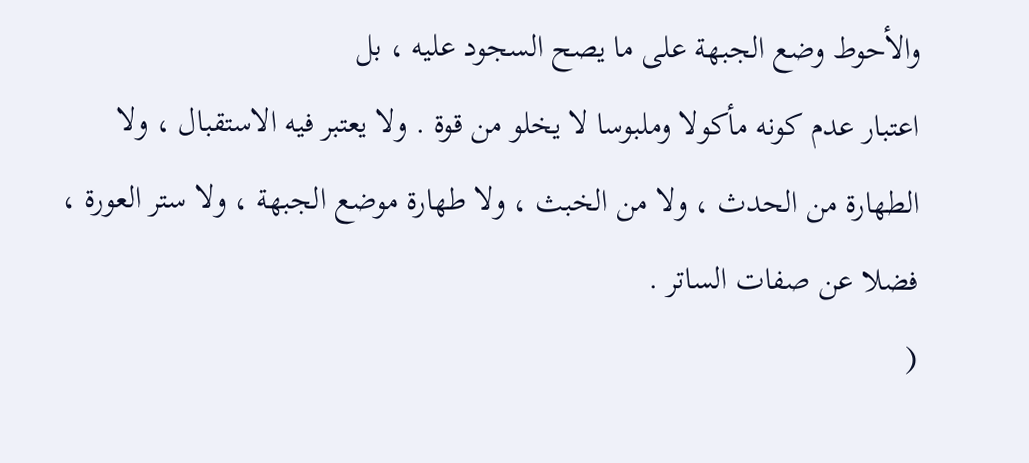والأحوط وضع الجبهة على ما يصح السجود عليه ، بل
اعتبار عدم كونه مأكولا وملبوسا لا يخلو من قوة . ولا يعتبر فيه الاستقبال ، ولا
الطهارة من الحدث ، ولا من الخبث ، ولا طهارة موضع الجبهة ، ولا ستر العورة ،
فضلا عن صفات الساتر .
(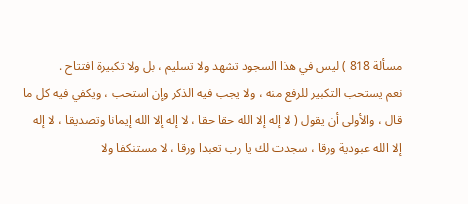مسألة 818 ) ليس في هذا السجود تشهد ولا تسليم ، بل ولا تكبيرة افتتاح .
نعم يستحب التكبير للرفع منه ، ولا يجب فيه الذكر وإن استحب ، ويكفي فيه كل ما
قال ، والأولى أن يقول ( لا إله إلا الله حقا حقا ، لا إله إلا الله إيمانا وتصديقا ، لا إله
إلا الله عبودية ورقا ، سجدت لك يا رب تعبدا ورقا ، لا مستنكفا ولا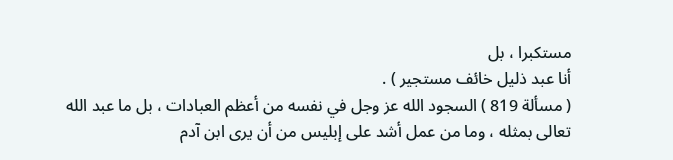مستكبرا ، بل
أنا عبد ذليل خائف مستجير ) .
( مسألة 819 ) السجود الله عز وجل في نفسه من أعظم العبادات ، بل ما عبد الله
تعالى بمثله ، وما من عمل أشد على إبليس من أن يرى ابن آدم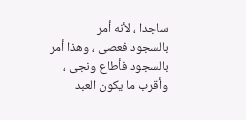ساجدا ، لأنه أمر
بالسجود فعصى ، وهذا أمر بالسجود فأطاع ونجى ، وأقرب ما يكون العبد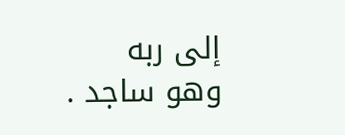إلى ربه
وهو ساجد .